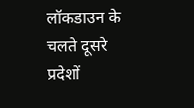लॉकडाउन के चलते दूसरे प्रदेशों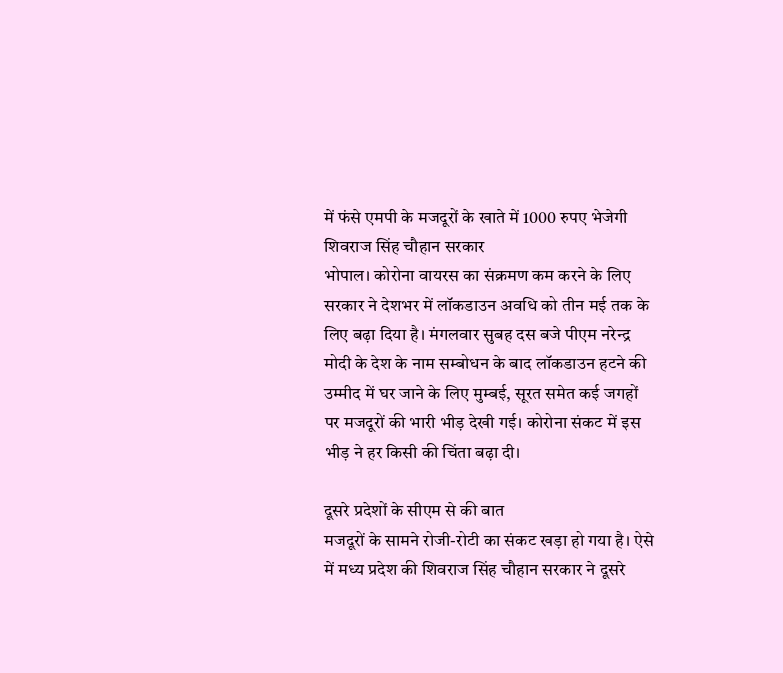में फंसे एमपी के मजदूरों के खाते में 1000 रुपए भेजेगी शिवराज सिंह चौहान सरकार
भोपाल। कोरोना वायरस का संक्रमण कम करने के लिए सरकार ने देशभर में लॉकडाउन अवधि को तीन मई तक के लिए बढ़ा दिया है। मंगलवार सुबह दस बजे पीएम नरेन्द्र मोदी के देश के नाम सम्बोधन के बाद लॉकडाउन हटने की उम्मीद में घर जाने के लिए मुम्बई, सूरत समेत कई जगहों पर मजदूरों की भारी भीड़ देखी गई। कोरोना संकट में इस भीड़ ने हर किसी की चिंता बढ़ा दी।

दूसरे प्रदेशों के सीएम से की बात
मजदूरों के सामने रोजी-रोटी का संकट खड़ा हो गया है। ऐसे में मध्य प्रदेश की शिवराज सिंह चौहान सरकार ने दूसरे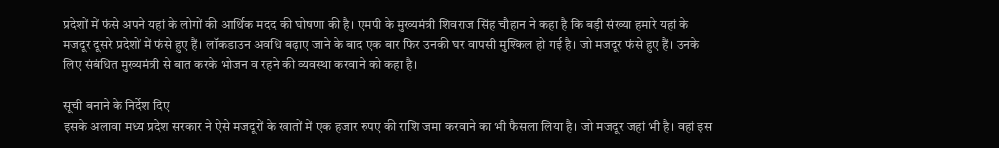प्रदेशों में फंसे अपने यहां के लोगों की आर्थिक मदद की घोषणा की है। एमपी के मुख्यमंत्री शिवराज सिंह चौहान ने कहा है कि बड़ी संख्या हमारे यहां के मजदूर दूसरे प्रदेशों में फंसे हुए हैं। लॉकडाउन अवधि बढ़ाए जाने के बाद एक बार फिर उनकी घर वापसी मुश्किल हो गई है। जो मजदूर फंसे हुए हैं। उनके लिए संबंधित मुख्यमंत्री से बात करके भोजन व रहने की व्यवस्था करवाने को कहा है।

सूची बनाने के निर्देश दिए
इसके अलावा मध्य प्रदेश सरकार ने ऐसे मजदूरों के खातों में एक हजार रुपए की राशि जमा करवाने का भी फैसला लिया है। जो मजदूर जहां भी है। वहां इस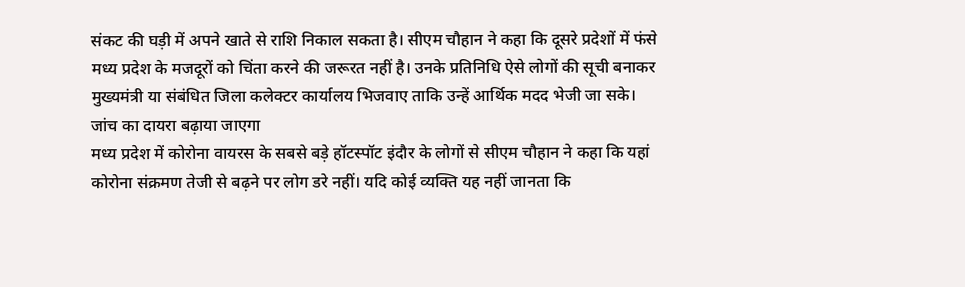संकट की घड़ी में अपने खाते से राशि निकाल सकता है। सीएम चौहान ने कहा कि दूसरे प्रदेशों में फंसे मध्य प्रदेश के मजदूरों को चिंता करने की जरूरत नहीं है। उनके प्रतिनिधि ऐसे लोगों की सूची बनाकर मुख्यमंत्री या संबंधित जिला कलेक्टर कार्यालय भिजवाए ताकि उन्हें आर्थिक मदद भेजी जा सके।
जांच का दायरा बढ़ाया जाएगा
मध्य प्रदेश में कोरोना वायरस के सबसे बड़े हॉटस्पॉट इंदौर के लोगों से सीएम चौहान ने कहा कि यहां कोरोना संक्रमण तेजी से बढ़ने पर लोग डरे नहीं। यदि कोई व्यक्ति यह नहीं जानता कि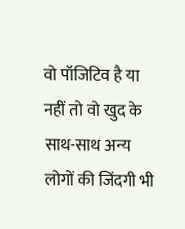वो पॉजिटिव है या नहीं तो वो खुद के साथ-साथ अन्य लोगों की जिंदगी भी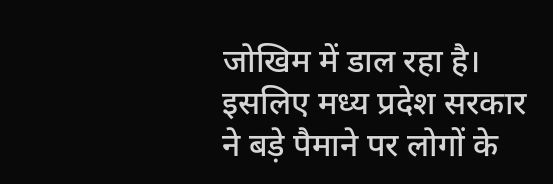जोखिम में डाल रहा है। इसलिए मध्य प्रदेश सरकार ने बड़े पैमाने पर लोगों के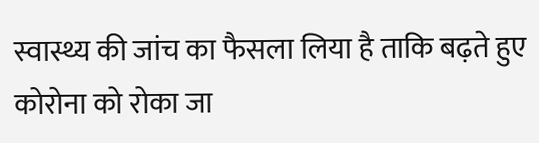स्वास्थ्य की जांच का फैसला लिया है ताकि बढ़ते हुए कोरोना को रोका जा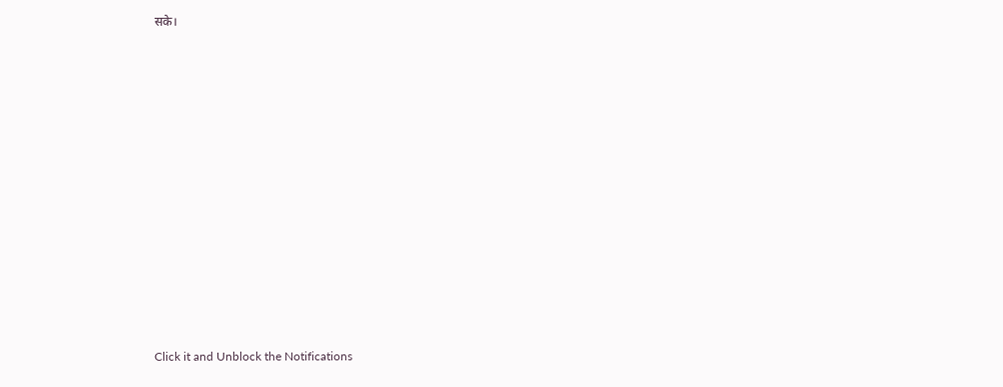सके।












Click it and Unblock the Notifications